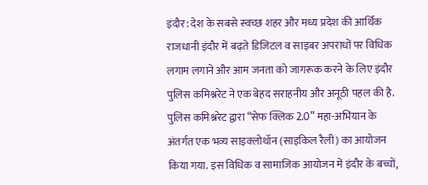इंदौर: देश के सबसे स्वच्छ शहर और मध्य प्रदेश की आर्थिक राजधानी इंदौर में बढ़ते डिजिटल व साइबर अपराधों पर विधिक लगाम लगाने और आम जनता को जागरूक करने के लिए इंदौर पुलिस कमिश्नरेट ने एक बेहद सराहनीय और अनूठी पहल की है. पुलिस कमिश्नरेट द्वारा “सेफ क्लिक 2.0” महा-अभियान के अंतर्गत एक भव्य साइक्लोथॉन (साइकिल रैली) का आयोजन किया गया. इस विधिक व सामाजिक आयोजन में इंदौर के बच्चों,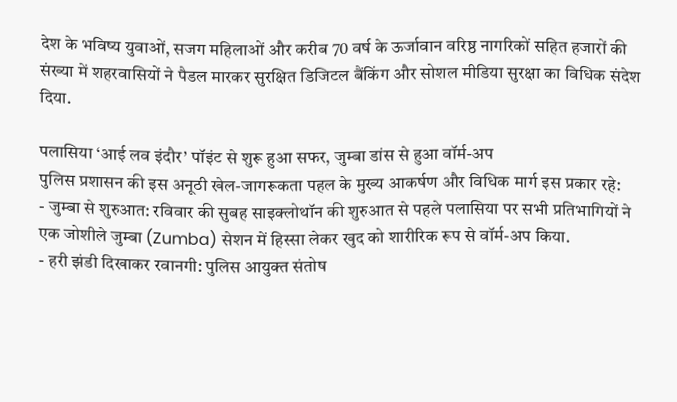देश के भविष्य युवाओं, सजग महिलाओं और करीब 70 वर्ष के ऊर्जावान वरिष्ठ नागरिकों सहित हजारों की संख्या में शहरवासियों ने पैडल मारकर सुरक्षित डिजिटल बैंकिंग और सोशल मीडिया सुरक्षा का विधिक संदेश दिया.

पलासिया ‘आई लव इंदौर’ पॉइंट से शुरू हुआ सफर, जुम्बा डांस से हुआ वॉर्म-अप
पुलिस प्रशासन की इस अनूठी खेल-जागरूकता पहल के मुख्य आकर्षण और विधिक मार्ग इस प्रकार रहे:
- जुम्बा से शुरुआत: रविवार की सुबह साइक्लोथॉन की शुरुआत से पहले पलासिया पर सभी प्रतिभागियों ने एक जोशीले जुम्बा (Zumba) सेशन में हिस्सा लेकर खुद को शारीरिक रूप से वॉर्म-अप किया.
- हरी झंडी दिखाकर रवानगी: पुलिस आयुक्त संतोष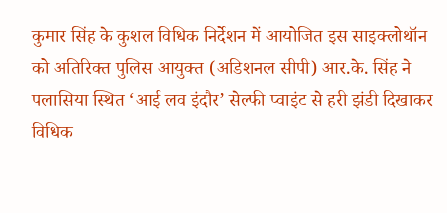कुमार सिंह के कुशल विधिक निर्देशन में आयोजित इस साइक्लोथॉन को अतिरिक्त पुलिस आयुक्त (अडिशनल सीपी) आर.के. सिंह ने पलासिया स्थित ‘आई लव इंदौर’ सेल्फी प्वाइंट से हरी झंडी दिखाकर विधिक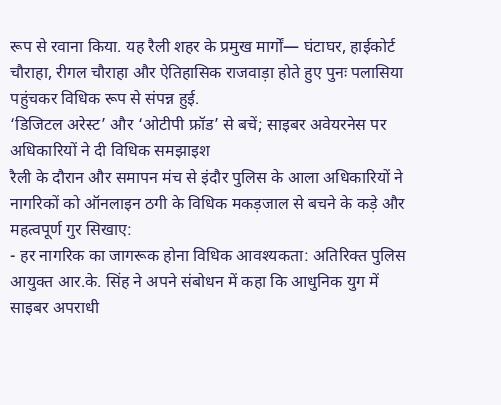रूप से रवाना किया. यह रैली शहर के प्रमुख मार्गों— घंटाघर, हाईकोर्ट चौराहा, रीगल चौराहा और ऐतिहासिक राजवाड़ा होते हुए पुनः पलासिया पहुंचकर विधिक रूप से संपन्न हुई.
‘डिजिटल अरेस्ट’ और ‘ओटीपी फ्रॉड’ से बचें; साइबर अवेयरनेस पर अधिकारियों ने दी विधिक समझाइश
रैली के दौरान और समापन मंच से इंदौर पुलिस के आला अधिकारियों ने नागरिकों को ऑनलाइन ठगी के विधिक मकड़जाल से बचने के कड़े और महत्वपूर्ण गुर सिखाए:
- हर नागरिक का जागरूक होना विधिक आवश्यकता: अतिरिक्त पुलिस आयुक्त आर.के. सिंह ने अपने संबोधन में कहा कि आधुनिक युग में साइबर अपराधी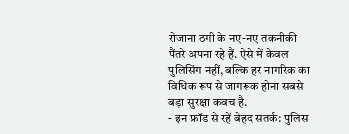रोजाना ठगी के नए-नए तकनीकी पैंतरे अपना रहे हैं. ऐसे में केवल पुलिसिंग नहीं, बल्कि हर नागरिक का विधिक रूप से जागरूक होना सबसे बड़ा सुरक्षा कवच है.
- इन फ्रॉड से रहें बेहद सतर्क: पुलिस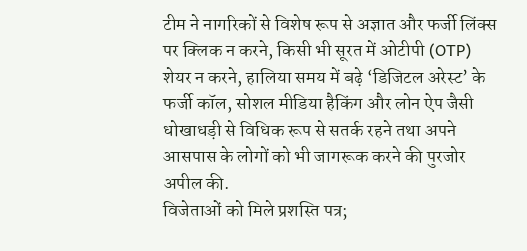टीम ने नागरिकों से विशेष रूप से अज्ञात और फर्जी लिंक्स पर क्लिक न करने, किसी भी सूरत में ओटीपी (OTP) शेयर न करने, हालिया समय में बढ़े ‘डिजिटल अरेस्ट’ के फर्जी कॉल, सोशल मीडिया हैकिंग और लोन ऐप जैसी धोखाधड़ी से विधिक रूप से सतर्क रहने तथा अपने आसपास के लोगों को भी जागरूक करने की पुरजोर अपील की.
विजेताओं को मिले प्रशस्ति पत्र;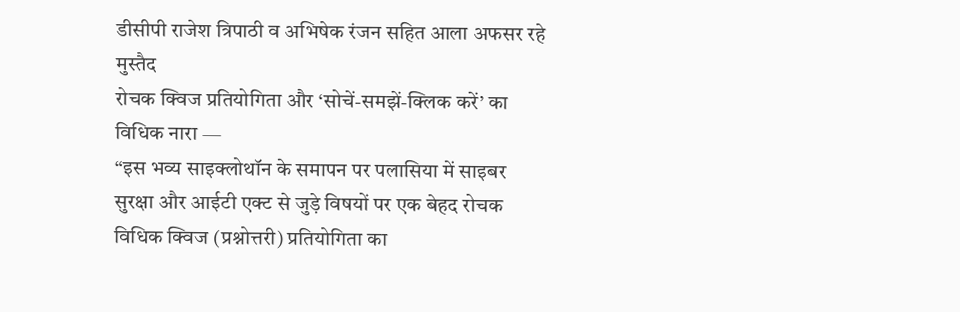डीसीपी राजेश त्रिपाठी व अभिषेक रंजन सहित आला अफसर रहे मुस्तैद
रोचक क्विज प्रतियोगिता और ‘सोचें-समझें-क्लिक करें’ का विधिक नारा —
“इस भव्य साइक्लोथॉन के समापन पर पलासिया में साइबर सुरक्षा और आईटी एक्ट से जुड़े विषयों पर एक बेहद रोचक विधिक क्विज (प्रश्नोत्तरी) प्रतियोगिता का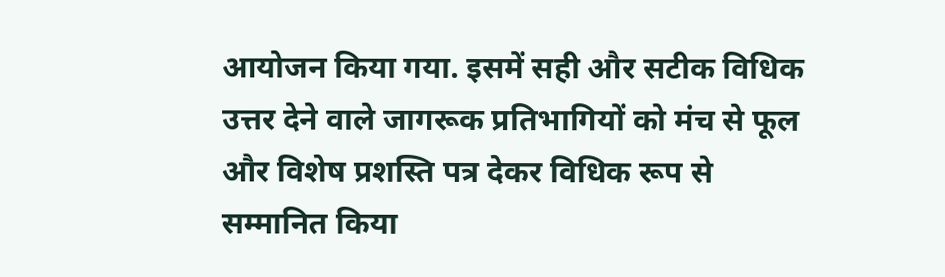आयोजन किया गया. इसमें सही और सटीक विधिक उत्तर देने वाले जागरूक प्रतिभागियों को मंच से फूल और विशेष प्रशस्ति पत्र देकर विधिक रूप से सम्मानित किया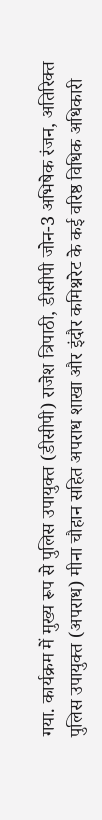गया. कार्यक्रम में मुख्य रूप से पुलिस उपायुक्त (डीसीपी) राजेश त्रिपाठी, डीसीपी जोन-3 अभिषेक रंजन, अतिरिक्त पुलिस उपायुक्त (अपराध) मीना चौहान सहित अपराध शाखा और इंदौर कमिश्नरेट के कई वरिष्ठ विधिक अधिकारी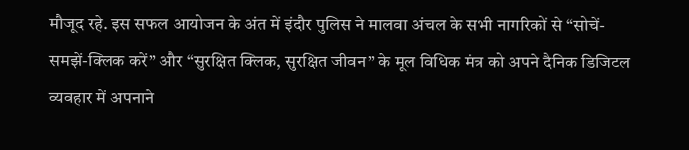मौजूद रहे. इस सफल आयोजन के अंत में इंदौर पुलिस ने मालवा अंचल के सभी नागरिकों से “सोचें-समझें-क्लिक करें” और “सुरक्षित क्लिक, सुरक्षित जीवन” के मूल विधिक मंत्र को अपने दैनिक डिजिटल व्यवहार में अपनाने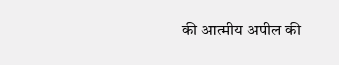की आत्मीय अपील की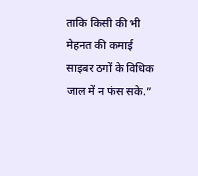ताकि किसी की भी मेहनत की कमाई साइबर ठगों के विधिक जाल में न फंस सके.”